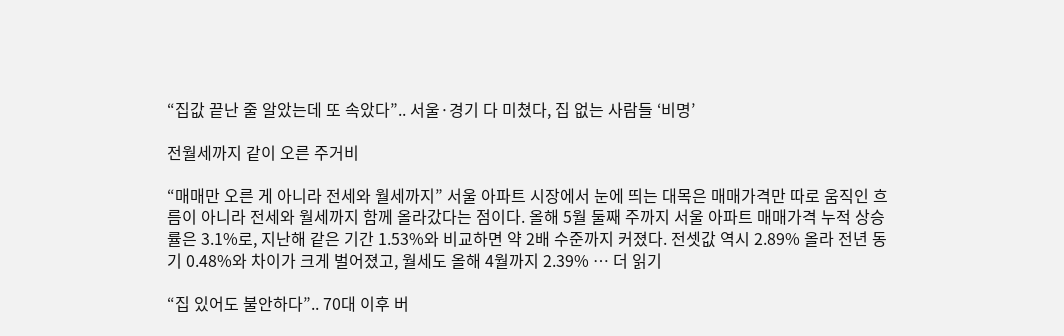“집값 끝난 줄 알았는데 또 속았다”.. 서울·경기 다 미쳤다, 집 없는 사람들 ‘비명’

전월세까지 같이 오른 주거비

“매매만 오른 게 아니라 전세와 월세까지” 서울 아파트 시장에서 눈에 띄는 대목은 매매가격만 따로 움직인 흐름이 아니라 전세와 월세까지 함께 올라갔다는 점이다. 올해 5월 둘째 주까지 서울 아파트 매매가격 누적 상승률은 3.1%로, 지난해 같은 기간 1.53%와 비교하면 약 2배 수준까지 커졌다. 전셋값 역시 2.89% 올라 전년 동기 0.48%와 차이가 크게 벌어졌고, 월세도 올해 4월까지 2.39% … 더 읽기

“집 있어도 불안하다”.. 70대 이후 버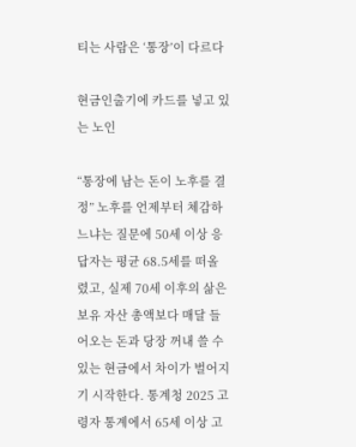티는 사람은 ‘통장’이 다르다

현금인출기에 카드를 넣고 있는 노인

“통장에 남는 돈이 노후를 결정” 노후를 언제부터 체감하느냐는 질문에 50세 이상 응답자는 평균 68.5세를 떠올렸고, 실제 70세 이후의 삶은 보유 자산 총액보다 매달 들어오는 돈과 당장 꺼내 쓸 수 있는 현금에서 차이가 벌어지기 시작한다. 통계청 2025 고령자 통계에서 65세 이상 고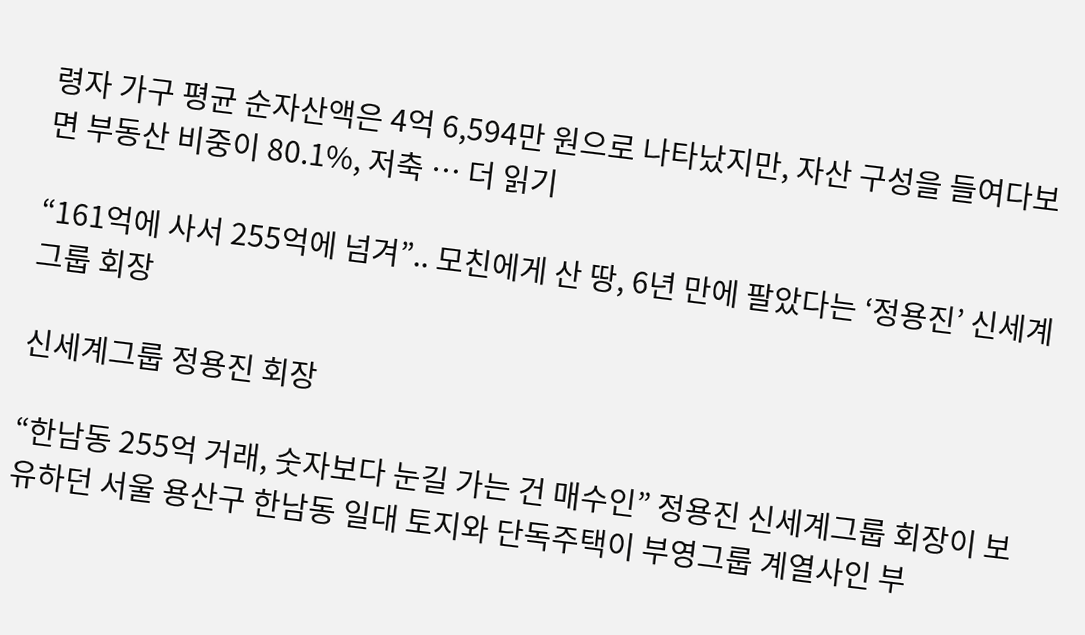령자 가구 평균 순자산액은 4억 6,594만 원으로 나타났지만, 자산 구성을 들여다보면 부동산 비중이 80.1%, 저축 … 더 읽기

“161억에 사서 255억에 넘겨”.. 모친에게 산 땅, 6년 만에 팔았다는 ‘정용진’ 신세계그룹 회장

신세계그룹 정용진 회장

“한남동 255억 거래, 숫자보다 눈길 가는 건 매수인” 정용진 신세계그룹 회장이 보유하던 서울 용산구 한남동 일대 토지와 단독주택이 부영그룹 계열사인 부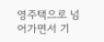영주택으로 넘어가면서 기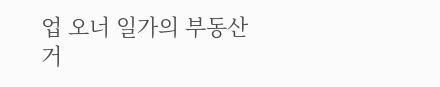업 오너 일가의 부동산 거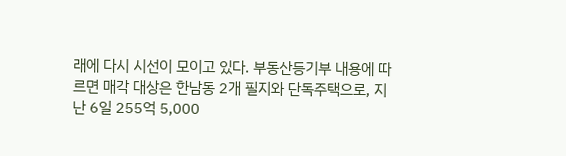래에 다시 시선이 모이고 있다. 부동산등기부 내용에 따르면 매각 대상은 한남동 2개 필지와 단독주택으로, 지난 6일 255억 5,000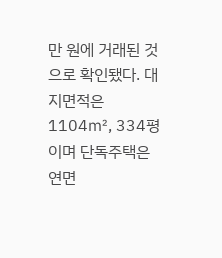만 원에 거래된 것으로 확인됐다. 대지면적은 1104㎡, 334평이며 단독주택은 연면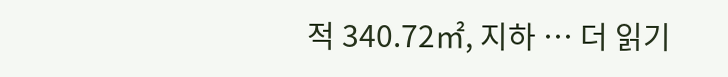적 340.72㎡, 지하 … 더 읽기